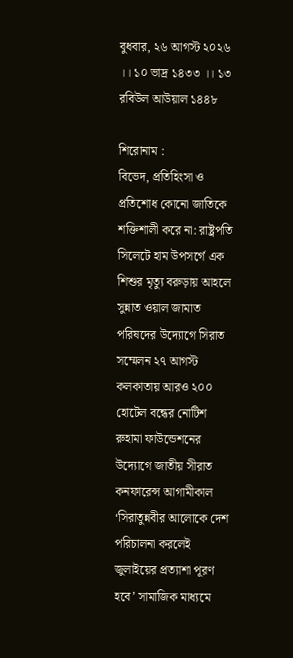বুধবার, ২৬ আগস্ট ২০২৬ ।। ১০ ভাদ্র ১৪৩৩ ।। ১৩ রবিউল আউয়াল ১৪৪৮

শিরোনাম :
বিভেদ, প্রতিহিংসা ও প্রতিশোধ কোনো জাতিকে শক্তিশালী করে না: রাষ্ট্রপতি সিলেটে হাম উপসর্গে এক শিশুর মৃত্যু বরুড়ায় আহলে সুন্নাত ওয়াল জামাত পরিষদের উদ্যোগে সিরাত সম্মেলন ২৭ আগস্ট কলকাতায় আরও ২০০ হোটেল বন্ধের নোটিশ রুহামা ফাউন্ডেশনের উদ্যোগে জাতীয় সীরাত কনফারেন্স আগামীকাল ‘সিরাতুন্নবীর আলোকে দেশ পরিচালনা করলেই জুলাইয়ের প্রত্যাশা পূরণ হবে’ সামাজিক মাধ্যমে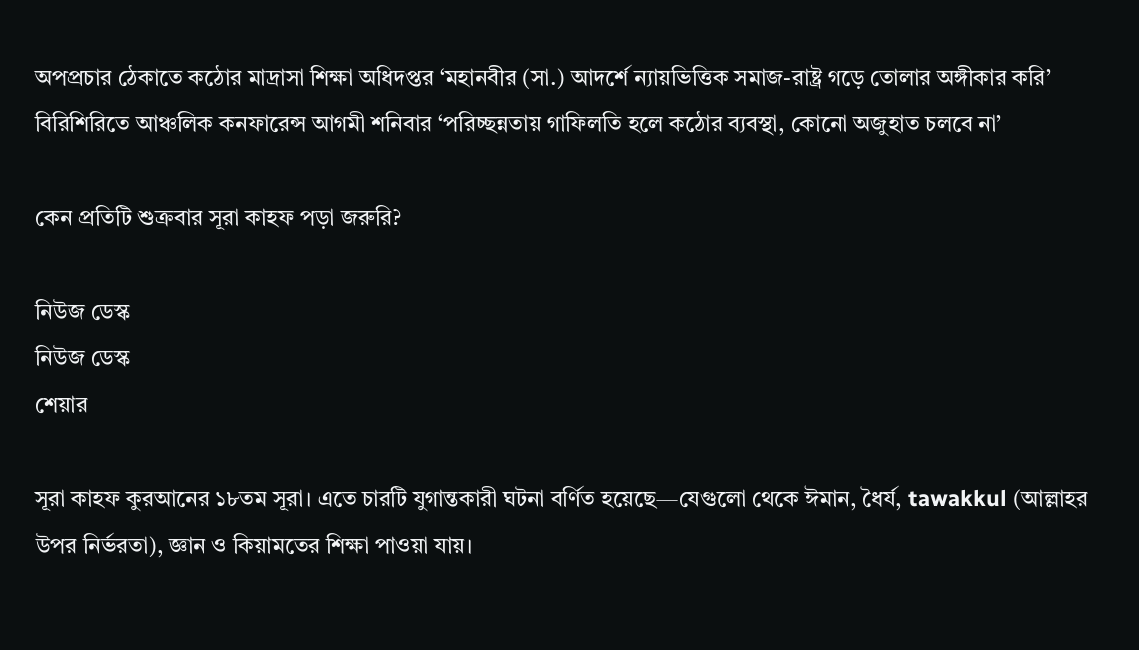অপপ্রচার ঠেকাতে কঠোর মাদ্রাসা শিক্ষা অধিদপ্তর ‘মহানবীর (সা.) আদর্শে ন্যায়ভিত্তিক সমাজ-রাষ্ট্র গড়ে তোলার অঙ্গীকার করি’ বিরিশিরিতে আঞ্চলিক কনফারেন্স আগমী শনিবার ‘পরিচ্ছন্নতায় গাফিলতি হলে কঠোর ব্যবস্থা, কোনো অজুহাত চলবে না’

কেন প্রতিটি শুক্রবার সূরা কাহফ পড়া জরুরি?

নিউজ ডেস্ক
নিউজ ডেস্ক
শেয়ার

সূরা কাহফ কুরআনের ১৮তম সূরা। এতে চারটি যুগান্তকারী ঘটনা বর্ণিত হয়েছে—যেগুলো থেকে ঈমান, ধৈর্য, tawakkul (আল্লাহর উপর নির্ভরতা), জ্ঞান ও কিয়ামতের শিক্ষা পাওয়া যায়।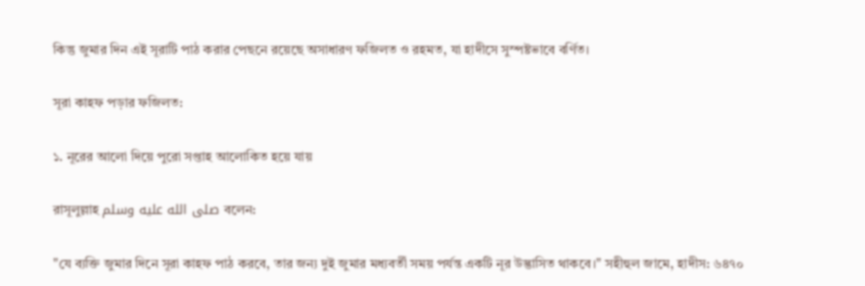কিন্তু জুমার দিন এই সূরাটি পাঠ করার পেছনে রয়েছে অসাধারণ ফজিলত ও রহমত, যা হাদীসে সুস্পষ্টভাবে বর্ণিত।

সূরা কাহফ পড়ার ফজিলত:

১. নূরের আলো দিয়ে পুরো সপ্তাহ আলোকিত হয়ে যায়

রাসূলুল্লাহ صلى الله عليه وسلم বলেন:

"যে ব্যক্তি জুমার দিনে সূরা কাহফ পাঠ করবে, তার জন্য দুই জুমার মধ্যবর্তী সময় পর্যন্ত একটি নূর উদ্ভাসিত থাকবে।" সহীহুল জামে, হাদীস: ৬৪৭০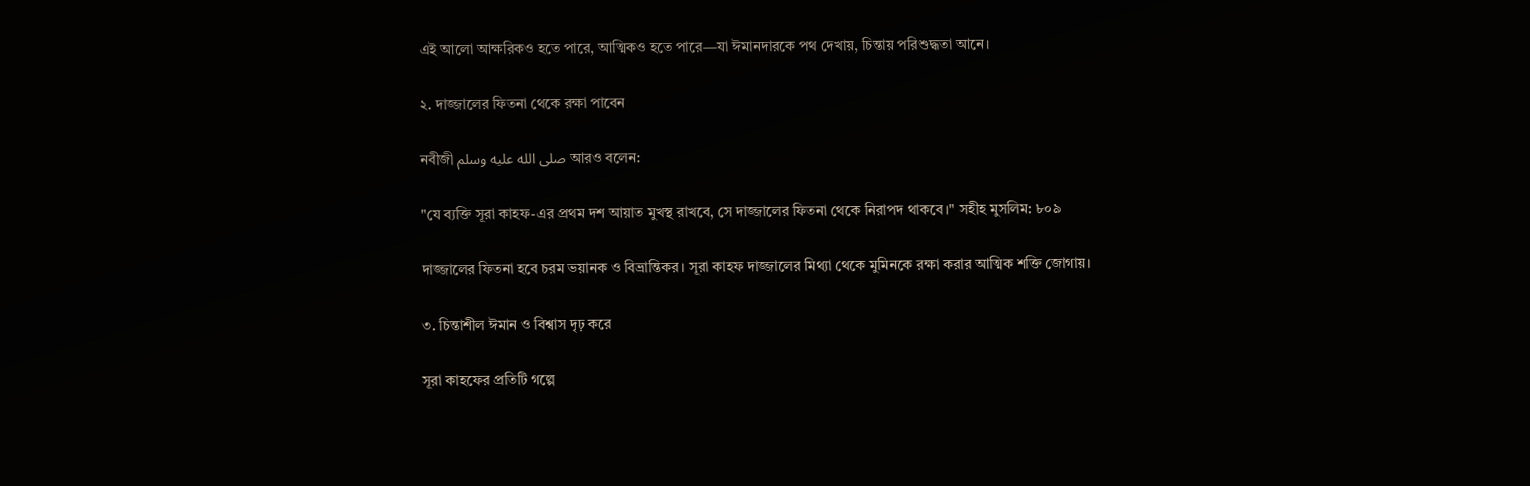এই আলো আক্ষরিকও হতে পারে, আত্মিকও হতে পারে—যা ঈমানদারকে পথ দেখায়, চিন্তায় পরিশুদ্ধতা আনে।

২. দাজ্জালের ফিতনা থেকে রক্ষা পাবেন

নবীজী صلى الله عليه وسلم আরও বলেন:

"যে ব্যক্তি সূরা কাহফ-এর প্রথম দশ আয়াত মুখস্থ রাখবে, সে দাজ্জালের ফিতনা থেকে নিরাপদ থাকবে।" সহীহ মুসলিম: ৮০৯

দাজ্জালের ফিতনা হবে চরম ভয়ানক ও বিভ্রান্তিকর। সূরা কাহফ দাজ্জালের মিথ্যা থেকে মুমিনকে রক্ষা করার আত্মিক শক্তি জোগায়।

৩. চিন্তাশীল ঈমান ও বিশ্বাস দৃঢ় করে

সূরা কাহফের প্রতিটি গল্পে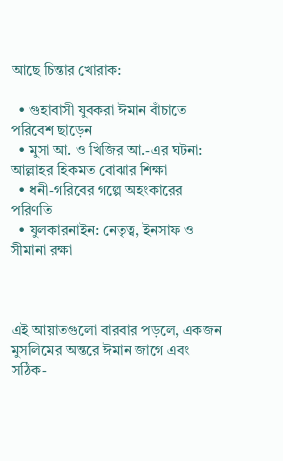আছে চিন্তার খোরাক:

  • গুহাবাসী যুবকরা ঈমান বাঁচাতে পরিবেশ ছাড়েন
  • মুসা আ. ও খিজির আ.-এর ঘটনা: আল্লাহর হিকমত বোঝার শিক্ষা
  • ধনী-গরিবের গল্পে অহংকারের পরিণতি
  • যুলকারনাইন: নেতৃত্ব, ইনসাফ ও সীমানা রক্ষা



এই আয়াতগুলো বারবার পড়লে, একজন মুসলিমের অন্তরে ঈমান জাগে এবং সঠিক-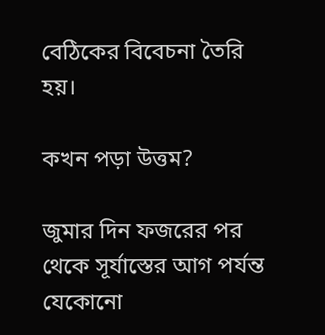বেঠিকের বিবেচনা তৈরি হয়।

কখন পড়া উত্তম?

জুমার দিন ফজরের পর থেকে সূর্যাস্তের আগ পর্যন্ত যেকোনো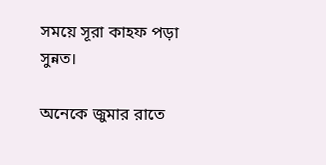সময়ে সূরা কাহফ পড়া সুন্নত।

অনেকে জুমার রাতে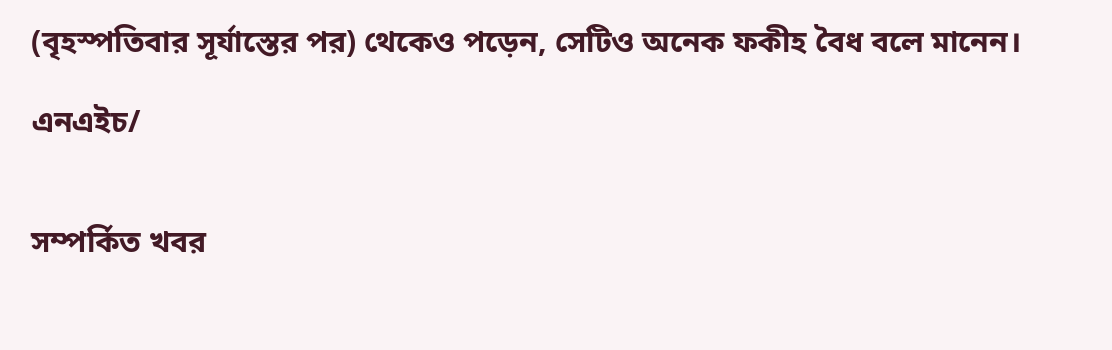(বৃহস্পতিবার সূর্যাস্তের পর) থেকেও পড়েন, সেটিও অনেক ফকীহ বৈধ বলে মানেন।

এনএইচ/


সম্পর্কিত খবর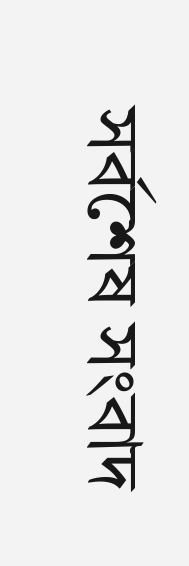সর্বশেষ সংবাদ